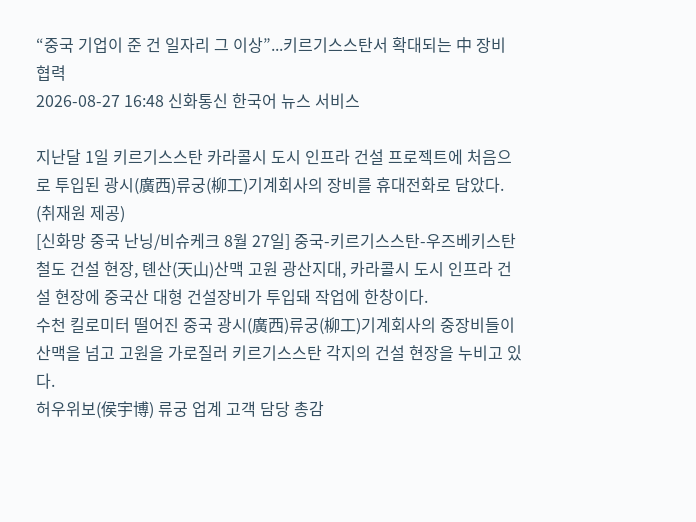“중국 기업이 준 건 일자리 그 이상”...키르기스스탄서 확대되는 中 장비 협력
2026-08-27 16:48 신화통신 한국어 뉴스 서비스

지난달 1일 키르기스스탄 카라콜시 도시 인프라 건설 프로젝트에 처음으로 투입된 광시(廣西)류궁(柳工)기계회사의 장비를 휴대전화로 담았다. (취재원 제공)
[신화망 중국 난닝/비슈케크 8월 27일] 중국-키르기스스탄-우즈베키스탄 철도 건설 현장, 톈산(天山)산맥 고원 광산지대, 카라콜시 도시 인프라 건설 현장에 중국산 대형 건설장비가 투입돼 작업에 한창이다.
수천 킬로미터 떨어진 중국 광시(廣西)류궁(柳工)기계회사의 중장비들이 산맥을 넘고 고원을 가로질러 키르기스스탄 각지의 건설 현장을 누비고 있다.
허우위보(侯宇博) 류궁 업계 고객 담당 총감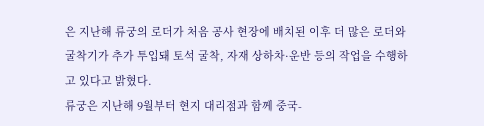은 지난해 류궁의 로더가 처음 공사 현장에 배치된 이후 더 많은 로더와 굴착기가 추가 투입돼 토석 굴착, 자재 상하차·운반 등의 작업을 수행하고 있다고 밝혔다.
류궁은 지난해 9월부터 현지 대리점과 함께 중국-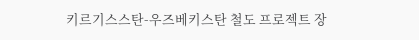키르기스스탄-우즈베키스탄 철도 프로젝트 장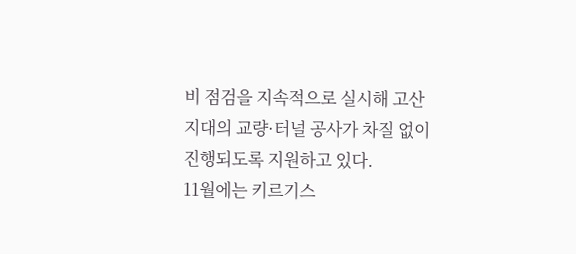비 점검을 지속적으로 실시해 고산지대의 교량·터널 공사가 차질 없이 진행되도록 지원하고 있다.
11월에는 키르기스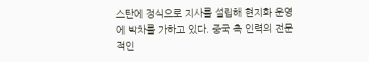스탄에 정식으로 지사를 설립해 현지화 운영에 박차를 가하고 있다. 중국 측 인력의 전문적인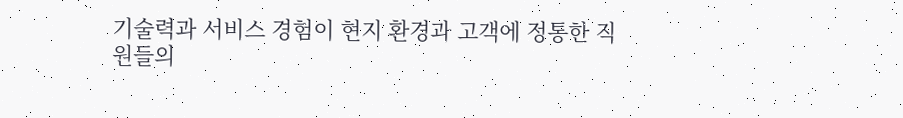기술력과 서비스 경험이 현지 환경과 고객에 정통한 직원들의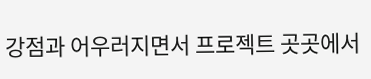강점과 어우러지면서 프로젝트 곳곳에서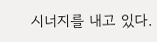시너지를 내고 있다.